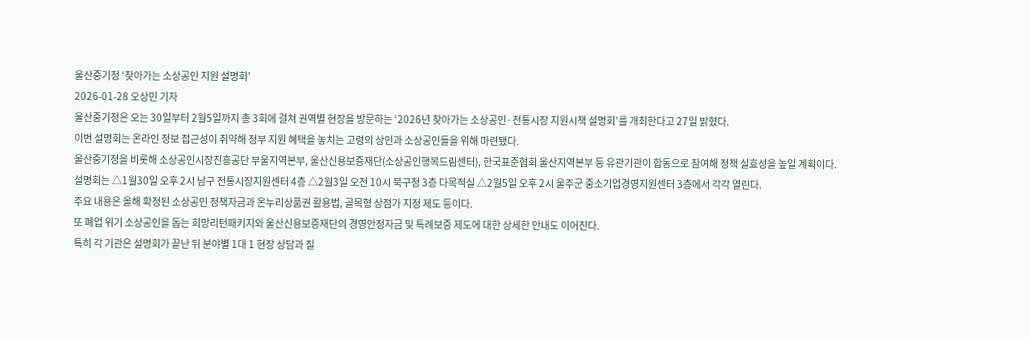울산중기청 ‘찾아가는 소상공인 지원 설명회’
2026-01-28 오상민 기자
울산중기청은 오는 30일부터 2월5일까지 총 3회에 걸쳐 권역별 현장을 방문하는 ‘2026년 찾아가는 소상공인·전통시장 지원시책 설명회’를 개최한다고 27일 밝혔다.
이번 설명회는 온라인 정보 접근성이 취약해 정부 지원 혜택을 놓치는 고령의 상인과 소상공인들을 위해 마련됐다.
울산중기청을 비롯해 소상공인시장진흥공단 부울지역본부, 울산신용보증재단(소상공인행복드림센터), 한국표준협회 울산지역본부 등 유관기관이 합동으로 참여해 정책 실효성을 높일 계획이다.
설명회는 △1월30일 오후 2시 남구 전통시장지원센터 4층 △2월3일 오전 10시 북구청 3층 다목적실 △2월5일 오후 2시 울주군 중소기업경영지원센터 3층에서 각각 열린다.
주요 내용은 올해 확정된 소상공인 정책자금과 온누리상품권 활용법, 골목형 상점가 지정 제도 등이다.
또 폐업 위기 소상공인을 돕는 희망리턴패키지와 울산신용보증재단의 경영안정자금 및 특례보증 제도에 대한 상세한 안내도 이어진다.
특히 각 기관은 설명회가 끝난 뒤 분야별 1대 1 현장 상담과 질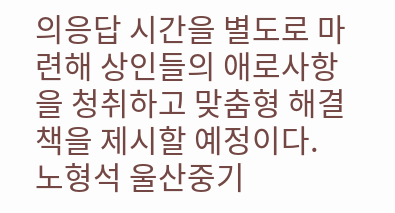의응답 시간을 별도로 마련해 상인들의 애로사항을 청취하고 맞춤형 해결책을 제시할 예정이다.
노형석 울산중기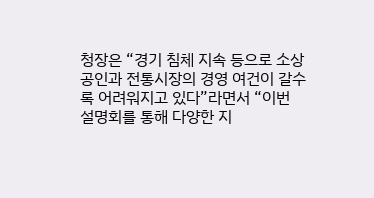청장은 “경기 침체 지속 등으로 소상공인과 전통시장의 경영 여건이 갈수록 어려워지고 있다”라면서 “이번 설명회를 통해 다양한 지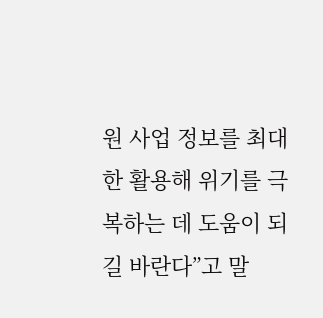원 사업 정보를 최대한 활용해 위기를 극복하는 데 도움이 되길 바란다”고 말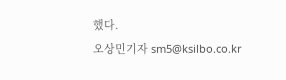했다.
오상민기자 sm5@ksilbo.co.kr